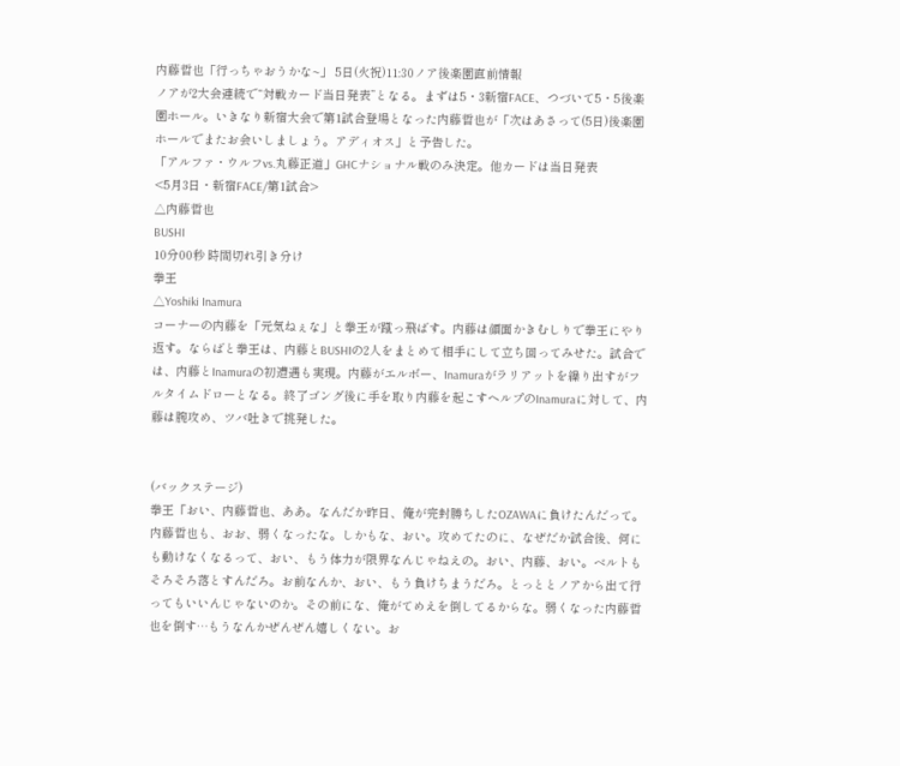内藤哲也「行っちゃおうかな~」 5日(火祝)11:30ノア後楽園直前情報
ノアが2大会連続で“対戦カード当日発表”となる。まずは5・3新宿FACE、つづいて5・5後楽園ホール。いきなり新宿大会で第1試合登場となった内藤哲也が「次はあさって(5日)後楽園ホールでまたお会いしましょう。アディオス」と予告した。
「アルファ・ウルフvs.丸藤正道」GHCナショナル戦のみ決定。他カードは当日発表
<5月3日・新宿FACE/第1試合>
△内藤哲也
BUSHI
10分00秒 時間切れ引き分け
拳王
△Yoshiki Inamura
コーナーの内藤を「元気ねぇな」と拳王が蹴っ飛ばす。内藤は顔面かきむしりで拳王にやり返す。ならばと拳王は、内藤とBUSHIの2人をまとめて相手にして立ち回ってみせた。試合では、内藤とInamuraの初遭遇も実現。内藤がエルボー、Inamuraがラリアットを繰り出すがフルタイムドローとなる。終了ゴング後に手を取り内藤を起こすヘルプのInamuraに対して、内藤は腕攻め、ツバ吐きで挑発した。


(バックステージ)
拳王「おい、内藤哲也、ああ。なんだか昨日、俺が完封勝ちしたOZAWAに負けたんだって。内藤哲也も、おお、弱くなったな。しかもな、おい。攻めてたのに、なぜだか試合後、何にも動けなくなるって、おい、もう体力が限界なんじゃねえの。おい、内藤、おい。ベルトもそろそろ落とすんだろ。お前なんか、おい、もう負けちまうだろ。とっととノアから出て行ってもいいんじゃないのか。その前にな、俺がてめえを倒してるからな。弱くなった内藤哲也を倒す…もうなんかぜんぜん嬉しくない。お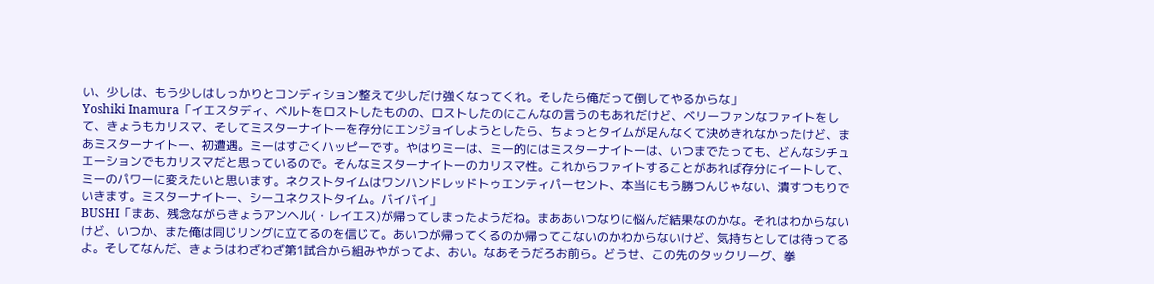い、少しは、もう少しはしっかりとコンディション整えて少しだけ強くなってくれ。そしたら俺だって倒してやるからな」
Yoshiki Inamura「イエスタディ、ベルトをロストしたものの、ロストしたのにこんなの言うのもあれだけど、ベリーファンなファイトをして、きょうもカリスマ、そしてミスターナイトーを存分にエンジョイしようとしたら、ちょっとタイムが足んなくて決めきれなかったけど、まあミスターナイトー、初遭遇。ミーはすごくハッピーです。やはりミーは、ミー的にはミスターナイトーは、いつまでたっても、どんなシチュエーションでもカリスマだと思っているので。そんなミスターナイトーのカリスマ性。これからファイトすることがあれば存分にイートして、ミーのパワーに変えたいと思います。ネクストタイムはワンハンドレッドトゥエンティパーセント、本当にもう勝つんじゃない、潰すつもりでいきます。ミスターナイトー、シーユネクストタイム。バイバイ」
BUSHI「まあ、残念ながらきょうアンヘル(・レイエス)が帰ってしまったようだね。まああいつなりに悩んだ結果なのかな。それはわからないけど、いつか、また俺は同じリングに立てるのを信じて。あいつが帰ってくるのか帰ってこないのかわからないけど、気持ちとしては待ってるよ。そしてなんだ、きょうはわざわざ第1試合から組みやがってよ、おい。なあそうだろお前ら。どうせ、この先のタックリーグ、拳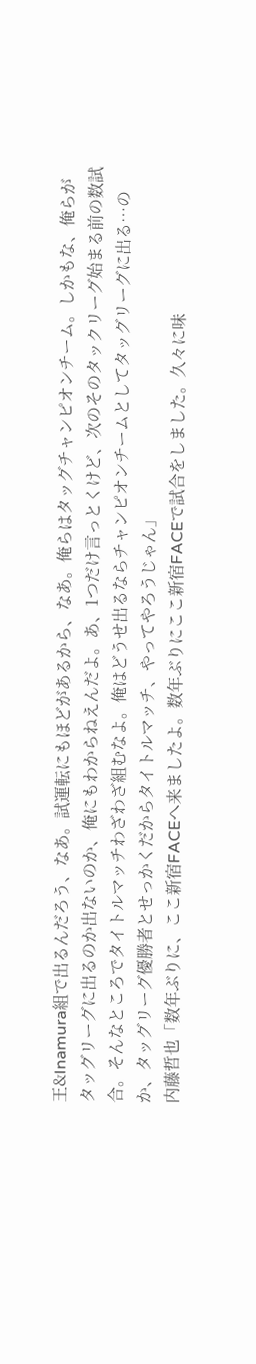王&Inamura組で出るんだろう、なあ。試運転にもほどがあるから、なあ。俺らはタッグチャンピオンチーム。しかもな、俺らがタッグリーグに出るのか出ないのか、俺にもわからねえんだよ。あ、1つだけ言っとくけど、次のそのタックリーグ始まる前の数試合。そんなところでタイトルマッチわざわざ組むなよ。俺はどうせ出るならチャンピオンチームとしてタッグリーグに出る…のか、タッグリーグ優勝者とせっかくだからタイトルマッチ、やってやろうじゃん」
内藤哲也「数年ぶりに、ここ新宿FACEへ来ましたよ。数年ぶりにここ新宿FACEで試合をしました。久々に味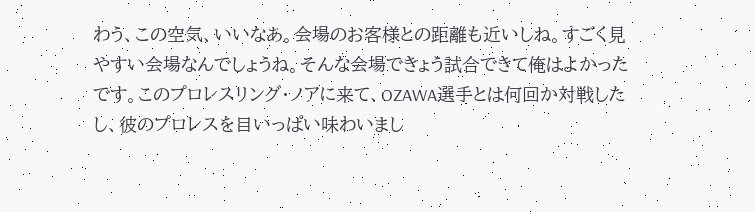わう、この空気、いいなあ。会場のお客様との距離も近いしね。すごく見やすい会場なんでしょうね。そんな会場できょう試合できて俺はよかったです。このプロレスリング・ノアに来て、OZAWA選手とは何回か対戦したし、彼のプロレスを目いっぱい味わいまし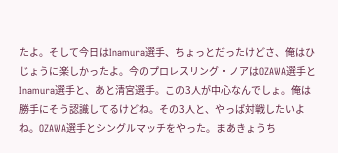たよ。そして今日はInamura選手、ちょっとだったけどさ、俺はひじょうに楽しかったよ。今のプロレスリング・ノアはOZAWA選手とInamura選手と、あと清宮選手。この3人が中心なんでしょ。俺は勝手にそう認識してるけどね。その3人と、やっぱ対戦したいよね。OZAWA選手とシングルマッチをやった。まあきょうち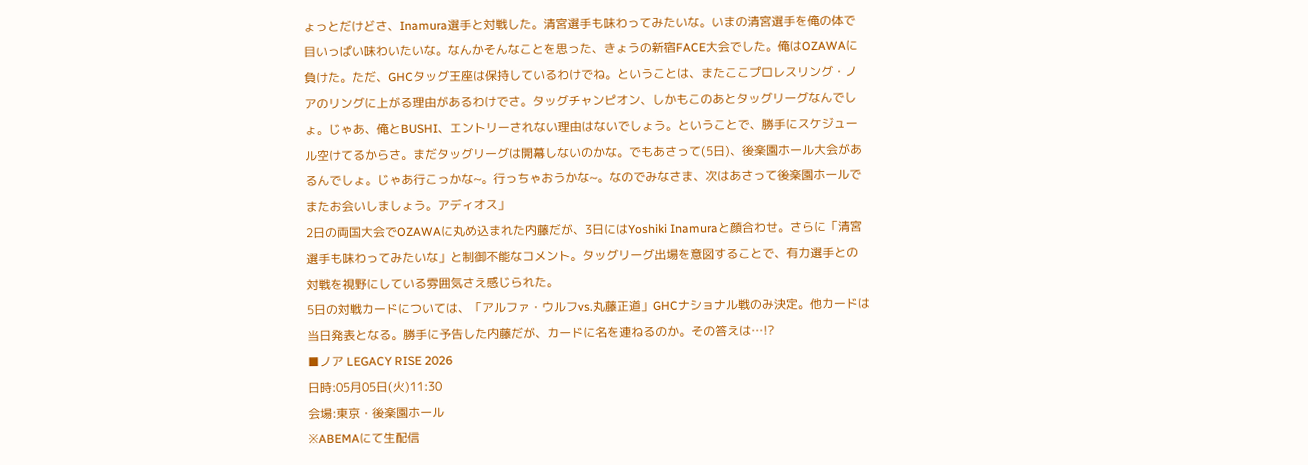ょっとだけどさ、Inamura選手と対戦した。清宮選手も味わってみたいな。いまの清宮選手を俺の体で目いっぱい味わいたいな。なんかそんなことを思った、きょうの新宿FACE大会でした。俺はOZAWAに負けた。ただ、GHCタッグ王座は保持しているわけでね。ということは、またここプロレスリング・ノアのリングに上がる理由があるわけでさ。タッグチャンピオン、しかもこのあとタッグリーグなんでしょ。じゃあ、俺とBUSHI、エントリーされない理由はないでしょう。ということで、勝手にスケジュール空けてるからさ。まだタッグリーグは開幕しないのかな。でもあさって(5日)、後楽園ホール大会があるんでしょ。じゃあ行こっかな~。行っちゃおうかな~。なのでみなさま、次はあさって後楽園ホールでまたお会いしましょう。アディオス」
2日の両国大会でOZAWAに丸め込まれた内藤だが、3日にはYoshiki Inamuraと顔合わせ。さらに「清宮選手も味わってみたいな」と制御不能なコメント。タッグリーグ出場を意図することで、有力選手との対戦を視野にしている雰囲気さえ感じられた。
5日の対戦カードについては、「アルファ・ウルフvs.丸藤正道」GHCナショナル戦のみ決定。他カードは当日発表となる。勝手に予告した内藤だが、カードに名を連ねるのか。その答えは…!?
■ノア LEGACY RISE 2026
日時:05月05日(火)11:30
会場:東京・後楽園ホール
※ABEMAにて生配信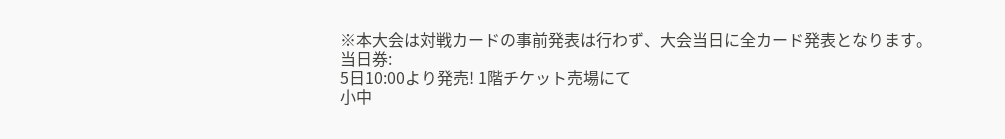※本大会は対戦カードの事前発表は行わず、大会当日に全カード発表となります。
当日券:
5日10:00より発売! 1階チケット売場にて
小中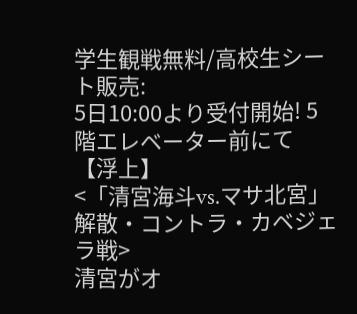学生観戦無料/高校生シート販売:
5日10:00より受付開始! 5階エレベーター前にて
【浮上】
<「清宮海斗vs.マサ北宮」解散・コントラ・カベジェラ戦>
清宮がオ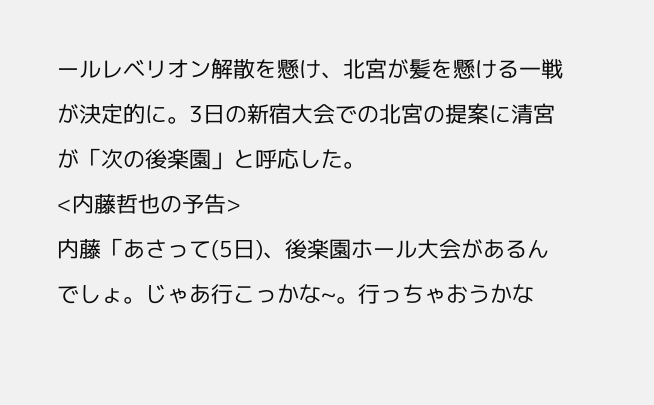ールレベリオン解散を懸け、北宮が髪を懸ける一戦が決定的に。3日の新宿大会での北宮の提案に清宮が「次の後楽園」と呼応した。
<内藤哲也の予告>
内藤「あさって(5日)、後楽園ホール大会があるんでしょ。じゃあ行こっかな~。行っちゃおうかな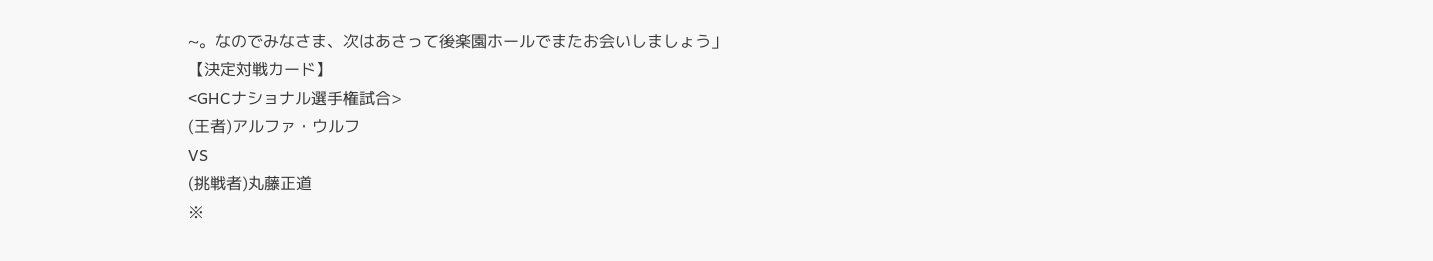~。なのでみなさま、次はあさって後楽園ホールでまたお会いしましょう」
【決定対戦カード】
<GHCナショナル選手権試合>
(王者)アルファ・ウルフ
VS
(挑戦者)丸藤正道
※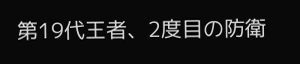第19代王者、2度目の防衛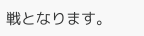戦となります。